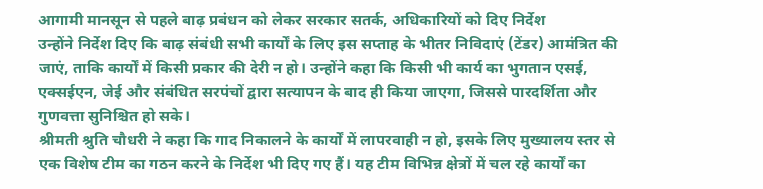आगामी मानसून से पहले बाढ़ प्रबंधन को लेकर सरकार सतर्क, अधिकारियों को दिए निर्देश
उन्होंने निर्देश दिए कि बाढ़ संबंधी सभी कार्यों के लिए इस सप्ताह के भीतर निविदाएं (टेंडर) आमंत्रित की जाएं, ताकि कार्यों में किसी प्रकार की देरी न हो। उन्होंने कहा कि किसी भी कार्य का भुगतान एसई, एक्सईएन, जेई और संबंधित सरपंचों द्वारा सत्यापन के बाद ही किया जाएगा, जिससे पारदर्शिता और गुणवत्ता सुनिश्चित हो सके।
श्रीमती श्रुति चौधरी ने कहा कि गाद निकालने के कार्यों में लापरवाही न हो, इसके लिए मुख्यालय स्तर से एक विशेष टीम का गठन करने के निर्देश भी दिए गए हैं। यह टीम विभिन्न क्षेत्रों में चल रहे कार्यों का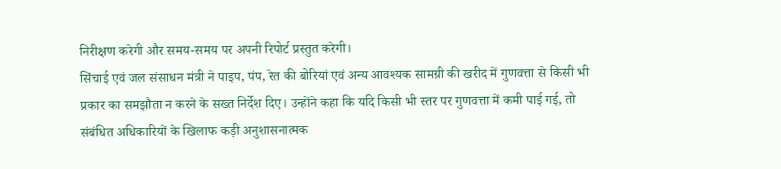निरीक्षण करेगी और समय-समय पर अपनी रिपोर्ट प्रस्तुत करेगी।
सिंचाई एवं जल संसाधन मंत्री ने पाइप, पंप, रेत की बोरियां एवं अन्य आवश्यक सामग्री की खरीद में गुणवत्ता से किसी भी प्रकार का समझौता न करने के सख्त निर्देश दिए। उन्होंने कहा कि यदि किसी भी स्तर पर गुणवत्ता में कमी पाई गई, तो संबंधित अधिकारियों के खिलाफ कड़ी अनुशासनात्मक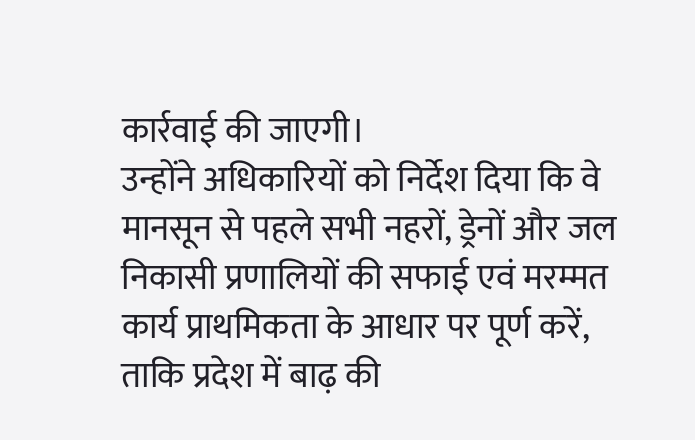कार्रवाई की जाएगी।
उन्होंने अधिकारियों को निर्देश दिया कि वे मानसून से पहले सभी नहरों, ड्रेनों और जल निकासी प्रणालियों की सफाई एवं मरम्मत कार्य प्राथमिकता के आधार पर पूर्ण करें, ताकि प्रदेश में बाढ़ की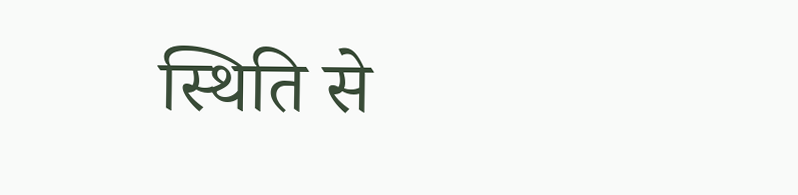स्थिति से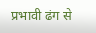प्रभावी ढंग से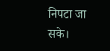निपटा जा सके।